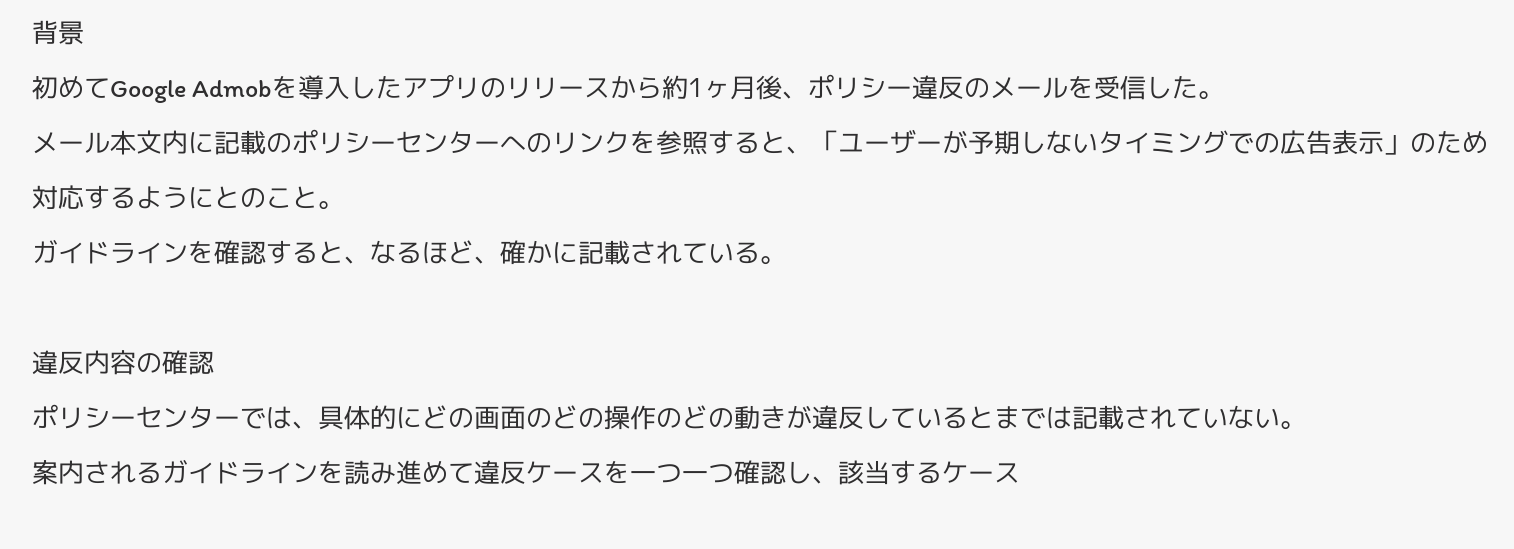背景
初めてGoogle Admobを導入したアプリのリリースから約1ヶ月後、ポリシー違反のメールを受信した。
メール本文内に記載のポリシーセンターへのリンクを参照すると、「ユーザーが予期しないタイミングでの広告表示」のため対応するようにとのこと。
ガイドラインを確認すると、なるほど、確かに記載されている。

違反内容の確認
ポリシーセンターでは、具体的にどの画面のどの操作のどの動きが違反しているとまでは記載されていない。
案内されるガイドラインを読み進めて違反ケースを一つ一つ確認し、該当するケース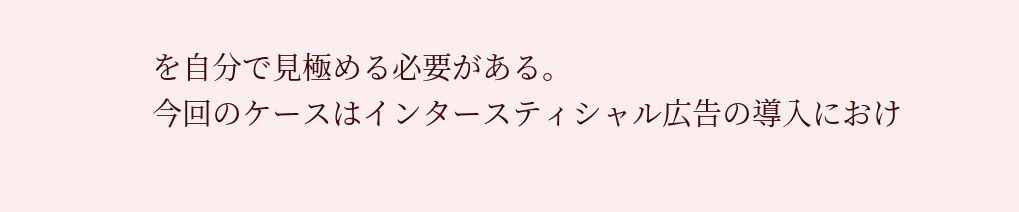を自分で見極める必要がある。
今回のケースはインタースティシャル広告の導入におけ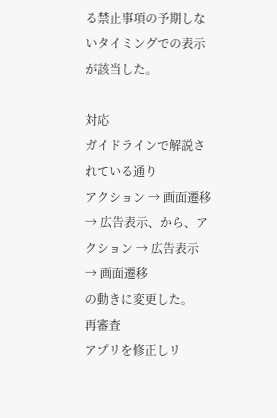る禁止事項の予期しないタイミングでの表示が該当した。

対応
ガイドラインで解説されている通り
アクション → 画面遷移 → 広告表示、から、アクション → 広告表示 → 画面遷移
の動きに変更した。
再審査
アプリを修正しリ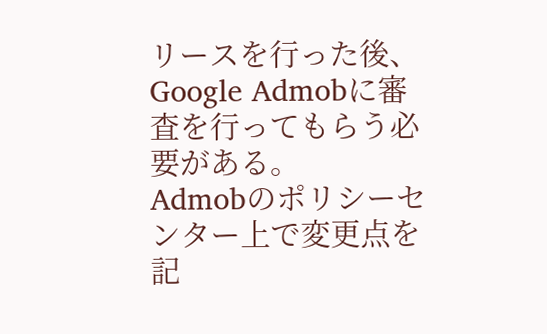リースを行った後、Google Admobに審査を行ってもらう必要がある。
Admobのポリシーセンター上で変更点を記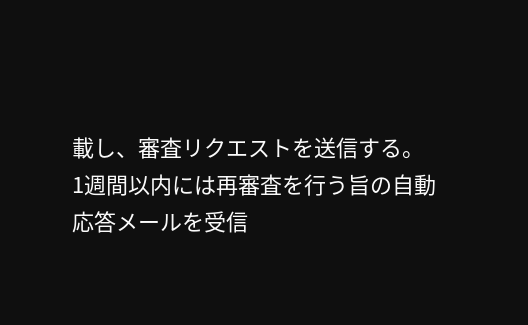載し、審査リクエストを送信する。
1週間以内には再審査を行う旨の自動応答メールを受信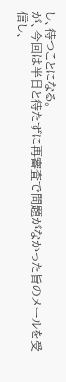し、待つことになる。
が、今回は半日と待たずに再審査で問題がなかった旨のメールを受信し、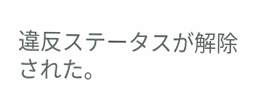違反ステータスが解除された。